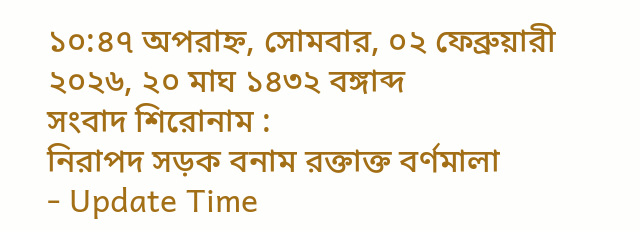১০:৪৭ অপরাহ্ন, সোমবার, ০২ ফেব্রুয়ারী ২০২৬, ২০ মাঘ ১৪৩২ বঙ্গাব্দ
সংবাদ শিরোনাম :
নিরাপদ সড়ক বনাম রক্তাক্ত বর্ণমালা
- Update Time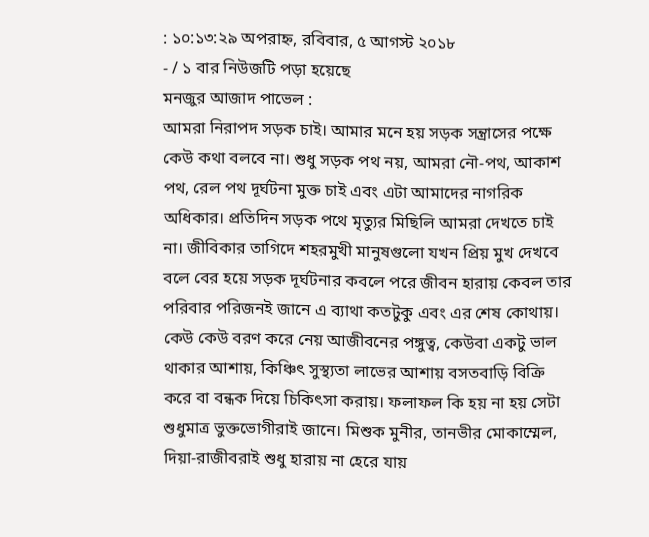: ১০:১৩:২৯ অপরাহ্ন, রবিবার, ৫ আগস্ট ২০১৮
- / ১ বার নিউজটি পড়া হয়েছে
মনজুর আজাদ পাভেল :
আমরা নিরাপদ সড়ক চাই। আমার মনে হয় সড়ক সন্ত্রাসের পক্ষে কেউ কথা বলবে না। শুধু সড়ক পথ নয়, আমরা নৌ-পথ, আকাশ পথ, রেল পথ দূর্ঘটনা মুক্ত চাই এবং এটা আমাদের নাগরিক অধিকার। প্রতিদিন সড়ক পথে মৃত্যুর মিছিলি আমরা দেখতে চাই না। জীবিকার তাগিদে শহরমুখী মানুষগুলো যখন প্রিয় মুখ দেখবে বলে বের হয়ে সড়ক দূর্ঘটনার কবলে পরে জীবন হারায় কেবল তার পরিবার পরিজনই জানে এ ব্যাথা কতটুকু এবং এর শেষ কোথায়। কেউ কেউ বরণ করে নেয় আজীবনের পঙ্গুত্ব, কেউবা একটু ভাল থাকার আশায়, কিঞ্চিৎ সুস্থ্যতা লাভের আশায় বসতবাড়ি বিক্রি করে বা বন্ধক দিয়ে চিকিৎসা করায়। ফলাফল কি হয় না হয় সেটা শুধুমাত্র ভুক্তভোগীরাই জানে। মিশুক মুনীর, তানভীর মোকাম্মেল, দিয়া-রাজীবরাই শুধু হারায় না হেরে যায়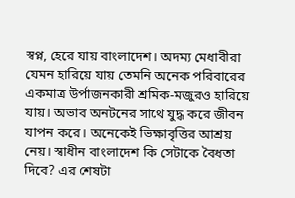স্বপ্ন, হেরে যায় বাংলাদেশ। অদম্য মেধাবীরা যেমন হারিয়ে যায় তেমনি অনেক পরিবারের একমাত্র উর্পাজনকারী শ্রমিক-মজুরও হারিয়ে যায়। অভাব অনটনের সাথে যুদ্ধ করে জীবন যাপন করে। অনেকেই ভিক্ষাবৃত্তির আশ্রয় নেয়। স্বাধীন বাংলাদেশ কি সেটাকে বৈধতা দিবে? এর শেষটা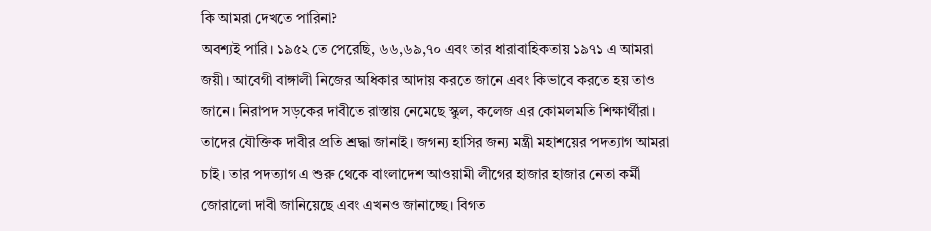কি আমরা দেখতে পারিনা?
অবশ্যই পারি। ১৯৫২ তে পেরেছি, ৬৬,৬৯,৭০ এবং তার ধারাবাহিকতায় ১৯৭১ এ আমরা জয়ী। আবেগী বাঙ্গালী নিজের অধিকার আদায় করতে জানে এবং কিভাবে করতে হয় তাও জানে। নিরাপদ সড়কের দাবীতে রাস্তায় নেমেছে স্কুল, কলেজ এর কোমলমতি শিক্ষার্থীরা। তাদের যৌক্তিক দাবীর প্রতি শ্রদ্ধা জানাই। জগন্য হাসির জন্য মন্ত্রী মহাশয়ের পদত্যাগ আমরা চাই। তার পদত্যাগ এ শুরু থেকে বাংলাদেশ আওয়ামী লীগের হাজার হাজার নেতা কর্মী জোরালো দাবী জানিয়েছে এবং এখনও জানাচ্ছে। বিগত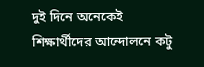দুই দিনে অনেকেই শিক্ষার্থীদের আন্দোলনে কটু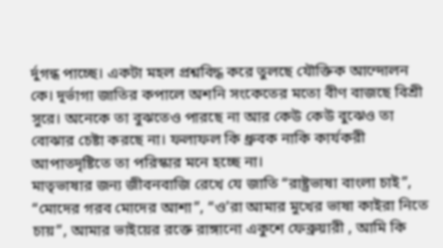র্দুগন্ধ পাচ্ছে। একটা মহল প্রশ্নবিদ্ধ করে তুলছে যৌক্তিক আন্দোলন কে। দূর্ভাগা জাতির কপালে অশনি সংকেতের মতো বীণ বাজছে বিশ্রী সুরে। অনেকে তা বুঝতেও পারছে না আর কেউ কেউ বুঝেও তা বোঝার চেষ্টা করছে না। ফলাফল কি ধ্রুবক নাকি কার্যকরী আপাতদৃষ্টিতে তা পরিস্কার মনে হচ্ছে না।
মাতৃভাষার জন্য জীবনবাজি রেখে যে জাতি “রাষ্ট্রভাষা বাংলা চাই”, “মোদের গরব মোদের আশা”, “ও’রা আমার মুখের ভাষা কাইরা নিতে চায়”, আমার ভাইয়ের রক্তে রাঙ্গানো একুশে ফেব্রুয়ারী , আমি কি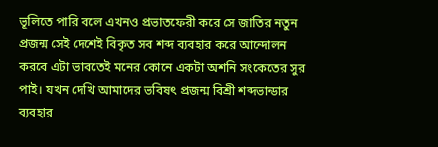ভূলিতে পারি বলে এখনও প্রভাতফেরী করে সে জাতির নতুন প্রজন্ম সেই দেশেই বিকৃত সব শব্দ ব্যবহার করে আন্দোলন করবে এটা ভাবতেই মনের কোনে একটা অশনি সংকেতের সুর পাই। যখন দেখি আমাদের ভবিষৎ প্রজন্ম বিশ্রী শব্দভান্ডার ব্যবহার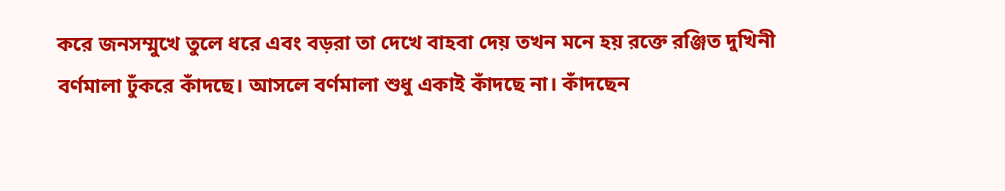করে জনসম্মুখে তুলে ধরে এবং বড়রা তা দেখে বাহবা দেয় তখন মনে হয় রক্তে রঞ্জিত দুখিনী বর্ণমালা ঢুঁকরে কাঁদছে। আসলে বর্ণমালা শুধু একাই কাঁদছে না। কাঁদছেন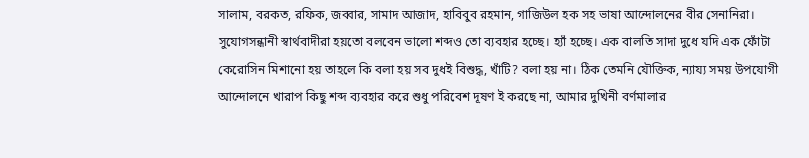সালাম, বরকত, রফিক, জব্বার, সামাদ আজাদ, হাবিবুব রহমান, গাজিউল হক সহ ভাষা আন্দোলনের বীর সেনানিরা। সুযোগসন্ধানী স্বার্থবাদীরা হয়তো বলবেন ভালো শব্দও তো ব্যবহার হচ্ছে। হ্যাঁ হচ্ছে। এক বালতি সাদা দুধে যদি এক ফোঁটা কেরোসিন মিশানো হয় তাহলে কি বলা হয় সব দুধই বিশুদ্ধ, খাঁটি? বলা হয় না। ঠিক তেমনি যৌক্তিক, ন্যায্য সময় উপযোগী আন্দোলনে খারাপ কিছু শব্দ ব্যবহার করে শুধু পরিবেশ দূষণ ই করছে না, আমার দুখিনী বর্ণমালার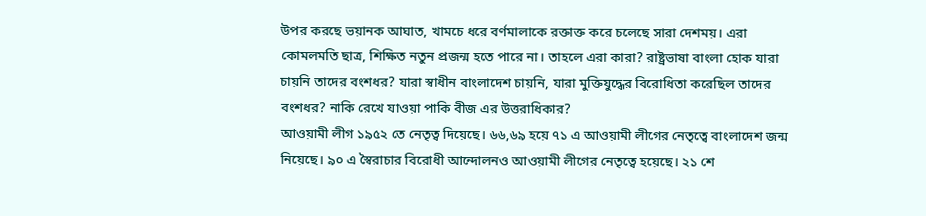উপর করছে ভয়ানক আঘাত, খামচে ধরে বর্ণমালাকে রক্তাক্ত করে চলেছে সারা দেশময়। এরা কোমলমতি ছাত্র, শিক্ষিত নতুন প্রজন্ম হতে পারে না। তাহলে এরা কারা? রাষ্ট্রভাষা বাংলা হোক যারা চায়নি তাদের বংশধর? যারা স্বাধীন বাংলাদেশ চায়নি, যারা মুক্তিযুদ্ধের বিরোধিতা করেছিল তাদের বংশধর? নাকি রেখে যাওয়া পাকি বীজ এর উত্তরাধিকার?
আওয়ামী লীগ ১৯৫২ তে নেতৃত্ব দিয়েছে। ৬৬,৬৯ হয়ে ৭১ এ আওয়ামী লীগের নেতৃত্বে বাংলাদেশ জন্ম নিয়েছে। ৯০ এ স্বৈরাচার বিরোধী আন্দোলনও আওয়ামী লীগের নেতৃত্বে হয়েছে। ২১ শে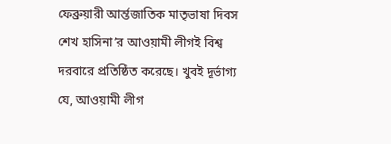ফেব্রুয়ারী আর্ন্তজাতিক মাতৃভাষা দিবস শেখ হাসিনা’র আওয়ামী লীগই বিশ্ব দরবারে প্রতিষ্ঠিত করেছে। খুবই দূর্ভাগ্য যে, আওয়ামী লীগ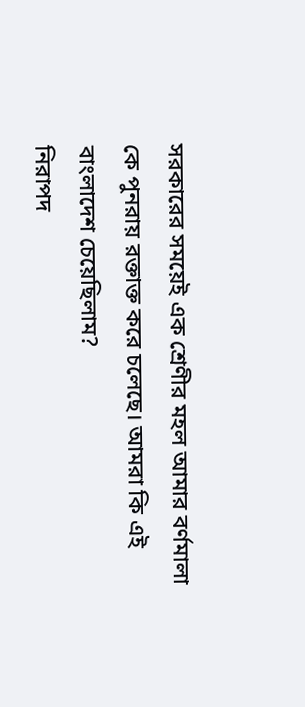সরকারের সময়েই এক শ্রেণীর মহল আমার বর্ণমালা কে পুনরায় রক্তাক্ত করে চলেছে। আমরা কি এই বাংলাদেশ চেয়েছিলাম?
নিরাপদ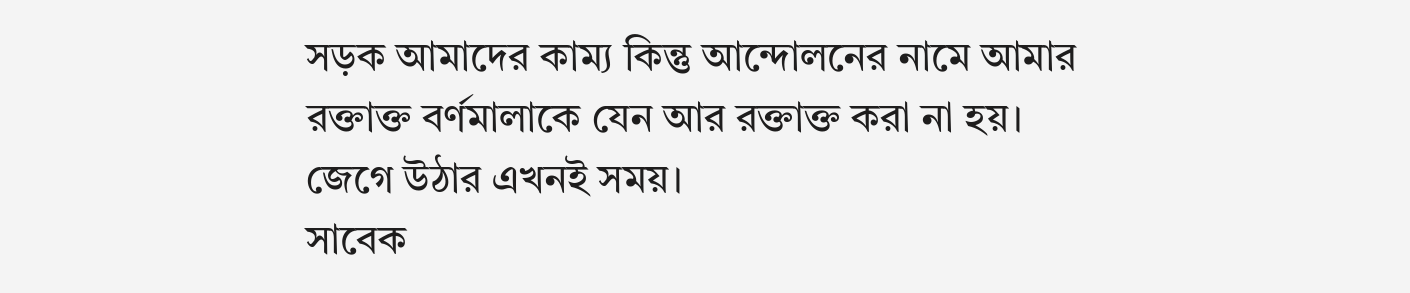সড়ক আমাদের কাম্য কিন্তু আন্দোলনের নামে আমার রক্তাক্ত বর্ণমালাকে যেন আর রক্তাক্ত করা না হয়।
জেগে উঠার এখনই সময়।
সাবেক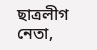ছাত্রলীগ নেতা,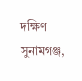দক্ষিণ সুনামগঞ্জ,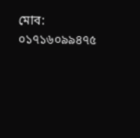মোব: ০১৭১৬০৯৯৪৭৫